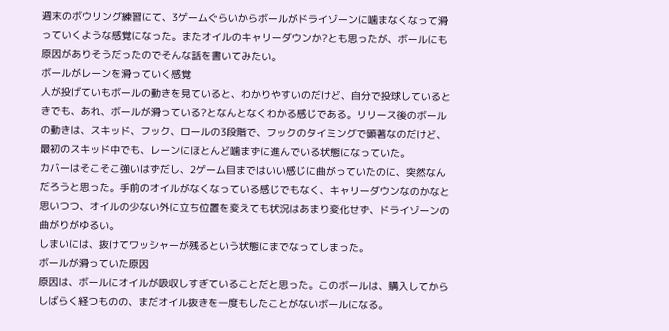週末のボウリング練習にて、3ゲームぐらいからボールがドライゾーンに噛まなくなって滑っていくような感覚になった。またオイルのキャリーダウンか?とも思ったが、ボールにも原因がありそうだったのでそんな話を書いてみたい。
ボールがレーンを滑っていく感覚
人が投げていもボールの動きを見ていると、わかりやすいのだけど、自分で投球しているときでも、あれ、ボールが滑っている?となんとなくわかる感じである。リリース後のボールの動きは、スキッド、フック、ロールの3段階で、フックのタイミングで顕著なのだけど、最初のスキッド中でも、レーンにほとんど噛まずに進んでいる状態になっていた。
カバーはそこそこ強いはずだし、2ゲーム目まではいい感じに曲がっていたのに、突然なんだろうと思った。手前のオイルがなくなっている感じでもなく、キャリーダウンなのかなと思いつつ、オイルの少ない外に立ち位置を変えても状況はあまり変化せず、ドライゾーンの曲がりがゆるい。
しまいには、抜けてワッシャーが残るという状態にまでなってしまった。
ボールが滑っていた原因
原因は、ボールにオイルが吸収しすぎていることだと思った。このボールは、購入してからしばらく経つものの、まだオイル抜きを一度もしたことがないボールになる。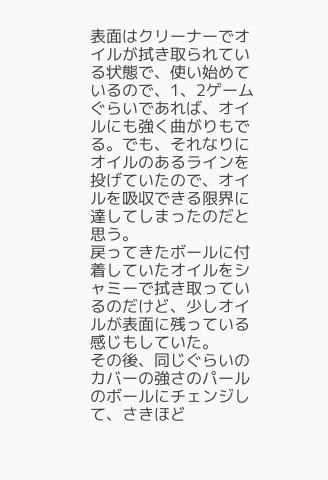表面はクリーナーでオイルが拭き取られている状態で、使い始めているので、1、2ゲームぐらいであれば、オイルにも強く曲がりもでる。でも、それなりにオイルのあるラインを投げていたので、オイルを吸収できる限界に達してしまったのだと思う。
戻ってきたボールに付着していたオイルをシャミーで拭き取っているのだけど、少しオイルが表面に残っている感じもしていた。
その後、同じぐらいのカバーの強さのパールのボールにチェンジして、さきほど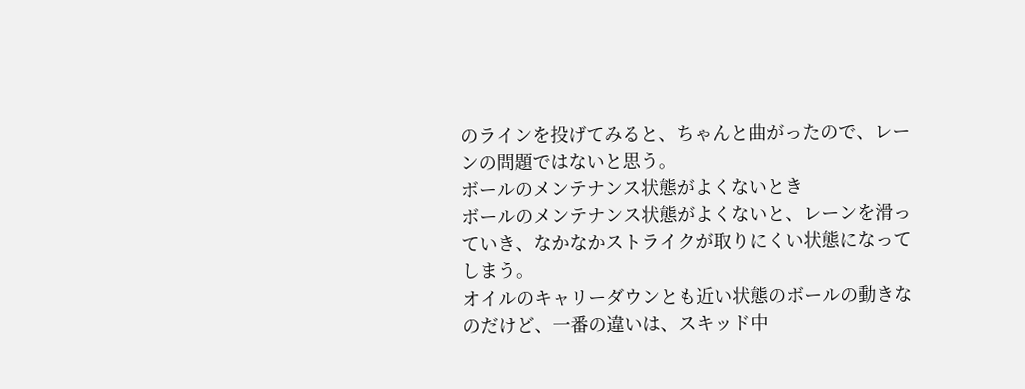のラインを投げてみると、ちゃんと曲がったので、レーンの問題ではないと思う。
ボールのメンテナンス状態がよくないとき
ボールのメンテナンス状態がよくないと、レーンを滑っていき、なかなかストライクが取りにくい状態になってしまう。
オイルのキャリーダウンとも近い状態のボールの動きなのだけど、一番の違いは、スキッド中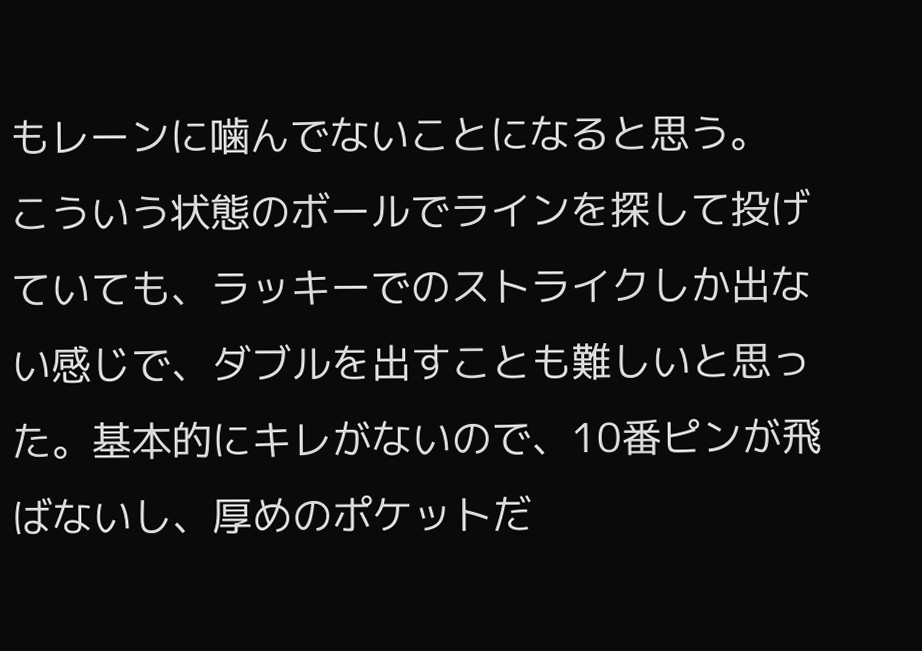もレーンに噛んでないことになると思う。
こういう状態のボールでラインを探して投げていても、ラッキーでのストライクしか出ない感じで、ダブルを出すことも難しいと思った。基本的にキレがないので、10番ピンが飛ばないし、厚めのポケットだ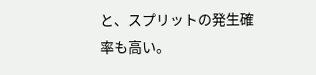と、スプリットの発生確率も高い。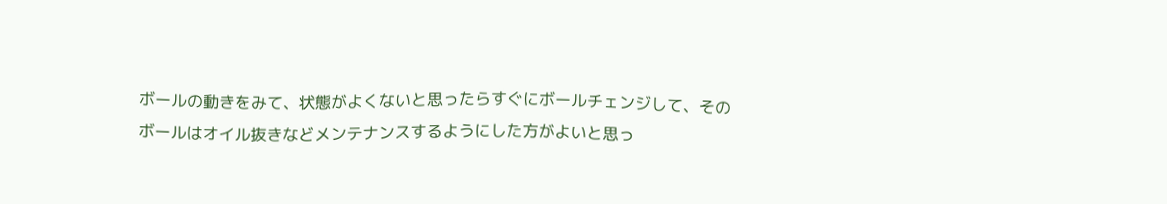ボールの動きをみて、状態がよくないと思ったらすぐにボールチェンジして、そのボールはオイル抜きなどメンテナンスするようにした方がよいと思っ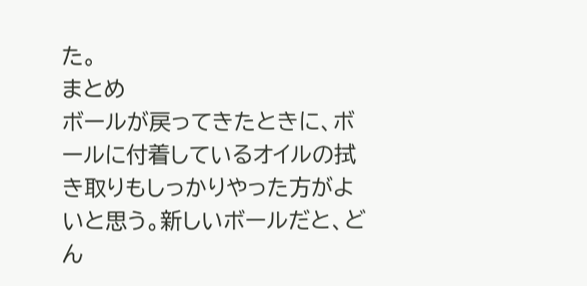た。
まとめ
ボールが戻ってきたときに、ボールに付着しているオイルの拭き取りもしっかりやった方がよいと思う。新しいボールだと、どん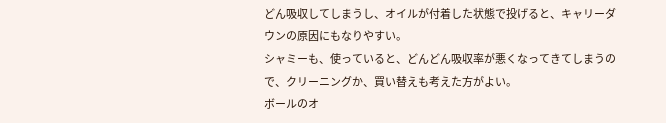どん吸収してしまうし、オイルが付着した状態で投げると、キャリーダウンの原因にもなりやすい。
シャミーも、使っていると、どんどん吸収率が悪くなってきてしまうので、クリーニングか、買い替えも考えた方がよい。
ボールのオ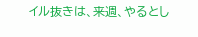イル抜きは、来週、やるとし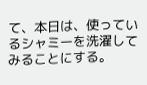て、本日は、使っているシャミーを洗濯してみることにする。